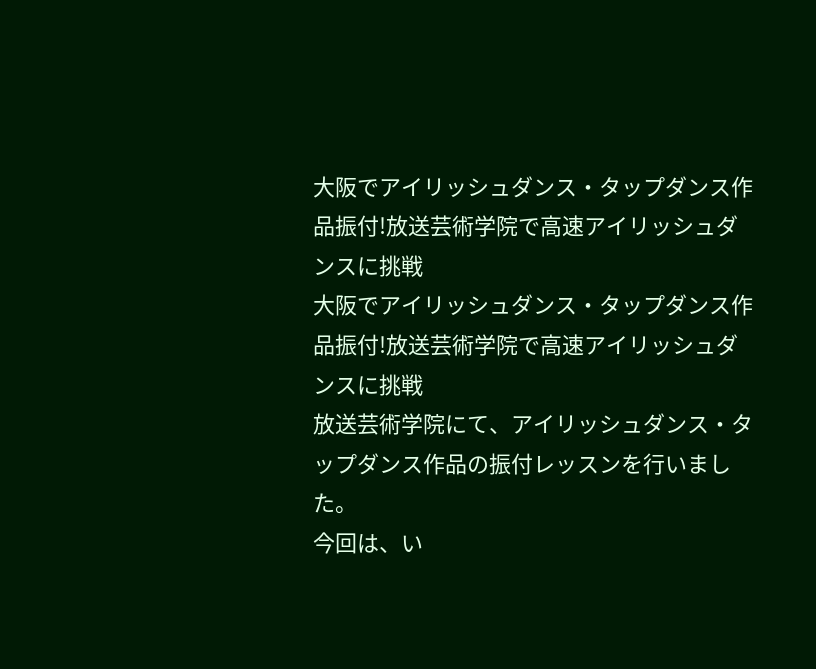大阪でアイリッシュダンス・タップダンス作品振付!放送芸術学院で高速アイリッシュダンスに挑戦
大阪でアイリッシュダンス・タップダンス作品振付!放送芸術学院で高速アイリッシュダンスに挑戦
放送芸術学院にて、アイリッシュダンス・タップダンス作品の振付レッスンを行いました。
今回は、い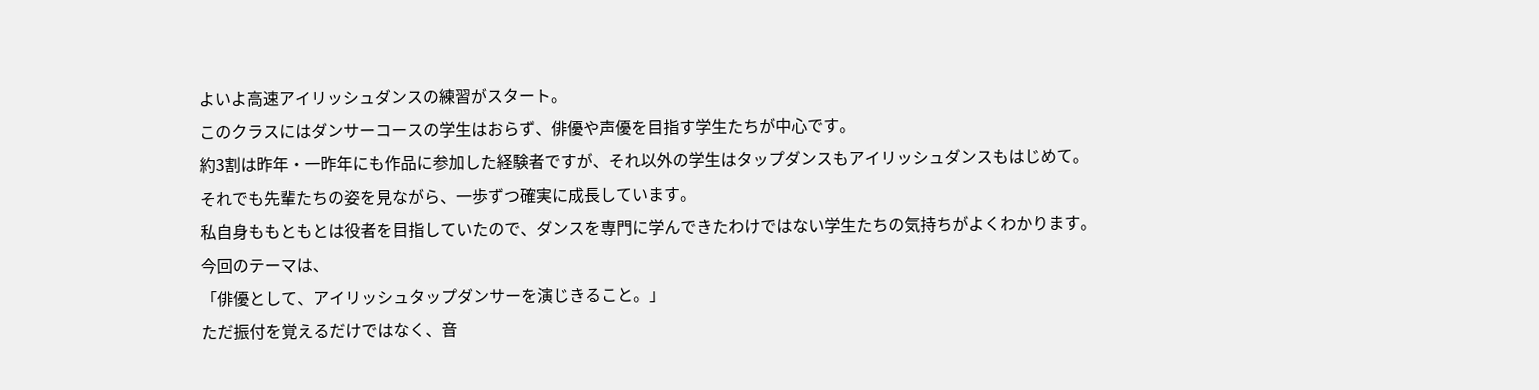よいよ高速アイリッシュダンスの練習がスタート。
このクラスにはダンサーコースの学生はおらず、俳優や声優を目指す学生たちが中心です。
約3割は昨年・一昨年にも作品に参加した経験者ですが、それ以外の学生はタップダンスもアイリッシュダンスもはじめて。
それでも先輩たちの姿を見ながら、一歩ずつ確実に成長しています。
私自身ももともとは役者を目指していたので、ダンスを専門に学んできたわけではない学生たちの気持ちがよくわかります。
今回のテーマは、
「俳優として、アイリッシュタップダンサーを演じきること。」
ただ振付を覚えるだけではなく、音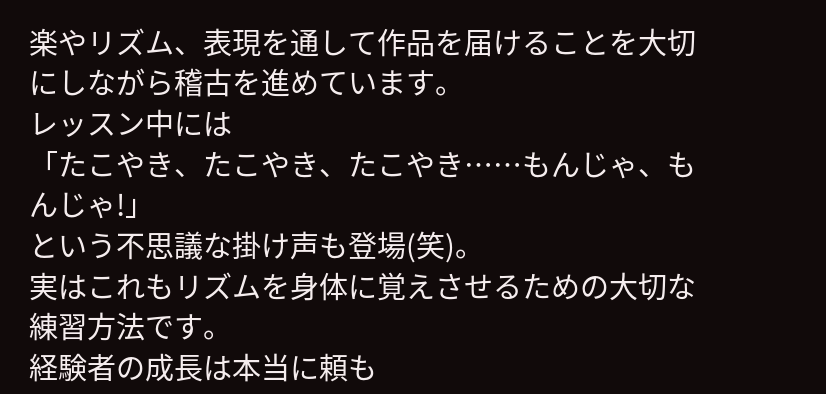楽やリズム、表現を通して作品を届けることを大切にしながら稽古を進めています。
レッスン中には
「たこやき、たこやき、たこやき……もんじゃ、もんじゃ!」
という不思議な掛け声も登場(笑)。
実はこれもリズムを身体に覚えさせるための大切な練習方法です。
経験者の成長は本当に頼も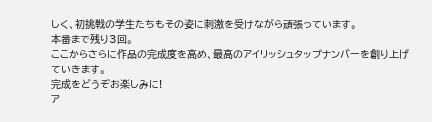しく、初挑戦の学生たちもその姿に刺激を受けながら頑張っています。
本番まで残り3回。
ここからさらに作品の完成度を高め、最高のアイリッシュタップナンバーを創り上げていきます。
完成をどうぞお楽しみに!
ア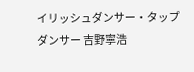イリッシュダンサー・タップダンサー 吉野寧浩